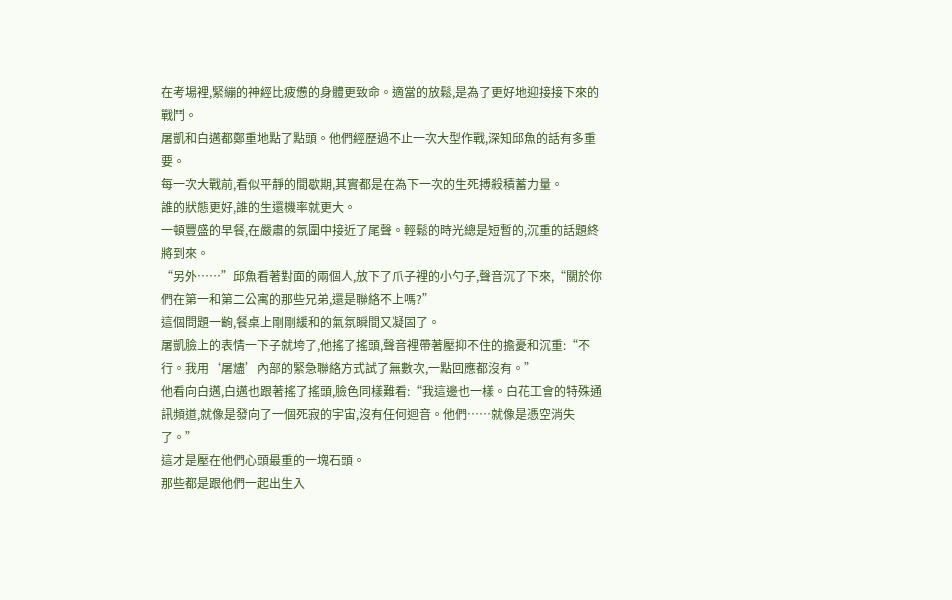在考場裡,緊繃的神經比疲憊的身體更致命。適當的放鬆,是為了更好地迎接接下來的戰鬥。
屠凱和白邁都鄭重地點了點頭。他們經歷過不止一次大型作戰,深知邱魚的話有多重要。
每一次大戰前,看似平靜的間歇期,其實都是在為下一次的生死搏殺積蓄力量。
誰的狀態更好,誰的生還機率就更大。
一頓豐盛的早餐,在嚴肅的氛圍中接近了尾聲。輕鬆的時光總是短暫的,沉重的話題終將到來。
“另外……”邱魚看著對面的兩個人,放下了爪子裡的小勺子,聲音沉了下來,“關於你們在第一和第二公寓的那些兄弟,還是聯絡不上嗎?”
這個問題一齣,餐桌上剛剛緩和的氣氛瞬間又凝固了。
屠凱臉上的表情一下子就垮了,他搖了搖頭,聲音裡帶著壓抑不住的擔憂和沉重:“不行。我用‘屠燼’內部的緊急聯絡方式試了無數次,一點回應都沒有。”
他看向白邁,白邁也跟著搖了搖頭,臉色同樣難看:“我這邊也一樣。白花工會的特殊通訊頻道,就像是發向了一個死寂的宇宙,沒有任何迴音。他們……就像是憑空消失了。”
這才是壓在他們心頭最重的一塊石頭。
那些都是跟他們一起出生入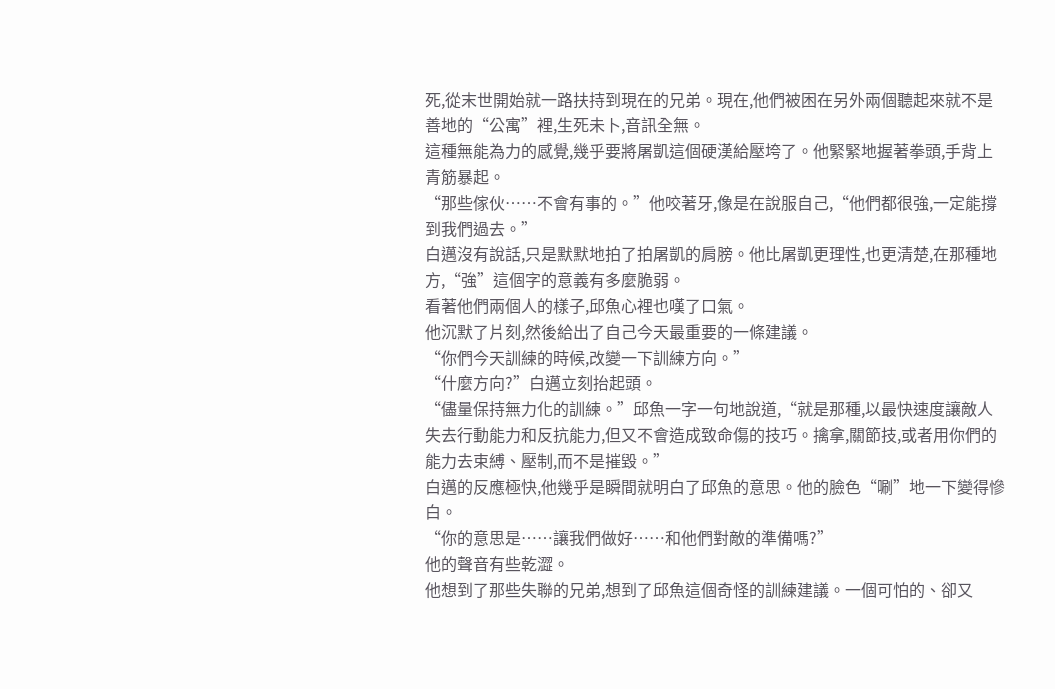死,從末世開始就一路扶持到現在的兄弟。現在,他們被困在另外兩個聽起來就不是善地的“公寓”裡,生死未卜,音訊全無。
這種無能為力的感覺,幾乎要將屠凱這個硬漢給壓垮了。他緊緊地握著拳頭,手背上青筋暴起。
“那些傢伙……不會有事的。”他咬著牙,像是在說服自己,“他們都很強,一定能撐到我們過去。”
白邁沒有說話,只是默默地拍了拍屠凱的肩膀。他比屠凱更理性,也更清楚,在那種地方,“強”這個字的意義有多麼脆弱。
看著他們兩個人的樣子,邱魚心裡也嘆了口氣。
他沉默了片刻,然後給出了自己今天最重要的一條建議。
“你們今天訓練的時候,改變一下訓練方向。”
“什麼方向?”白邁立刻抬起頭。
“儘量保持無力化的訓練。”邱魚一字一句地說道,“就是那種,以最快速度讓敵人失去行動能力和反抗能力,但又不會造成致命傷的技巧。擒拿,關節技,或者用你們的能力去束縛、壓制,而不是摧毀。”
白邁的反應極快,他幾乎是瞬間就明白了邱魚的意思。他的臉色“唰”地一下變得慘白。
“你的意思是……讓我們做好……和他們對敵的準備嗎?”
他的聲音有些乾澀。
他想到了那些失聯的兄弟,想到了邱魚這個奇怪的訓練建議。一個可怕的、卻又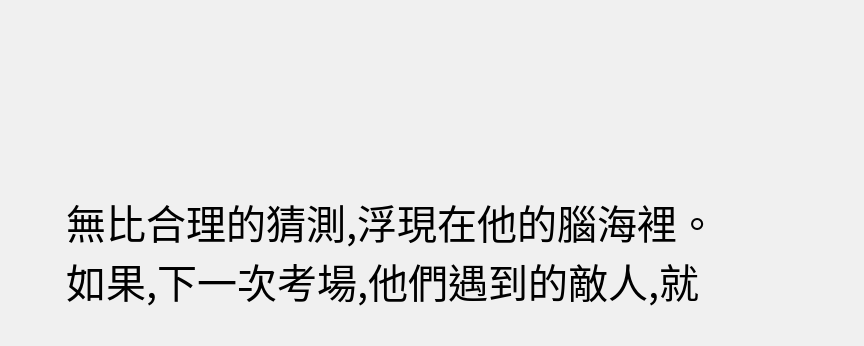無比合理的猜測,浮現在他的腦海裡。
如果,下一次考場,他們遇到的敵人,就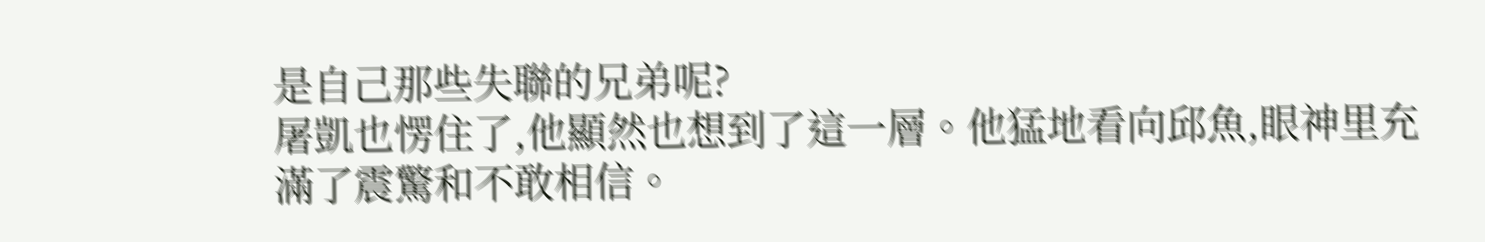是自己那些失聯的兄弟呢?
屠凱也愣住了,他顯然也想到了這一層。他猛地看向邱魚,眼神里充滿了震驚和不敢相信。